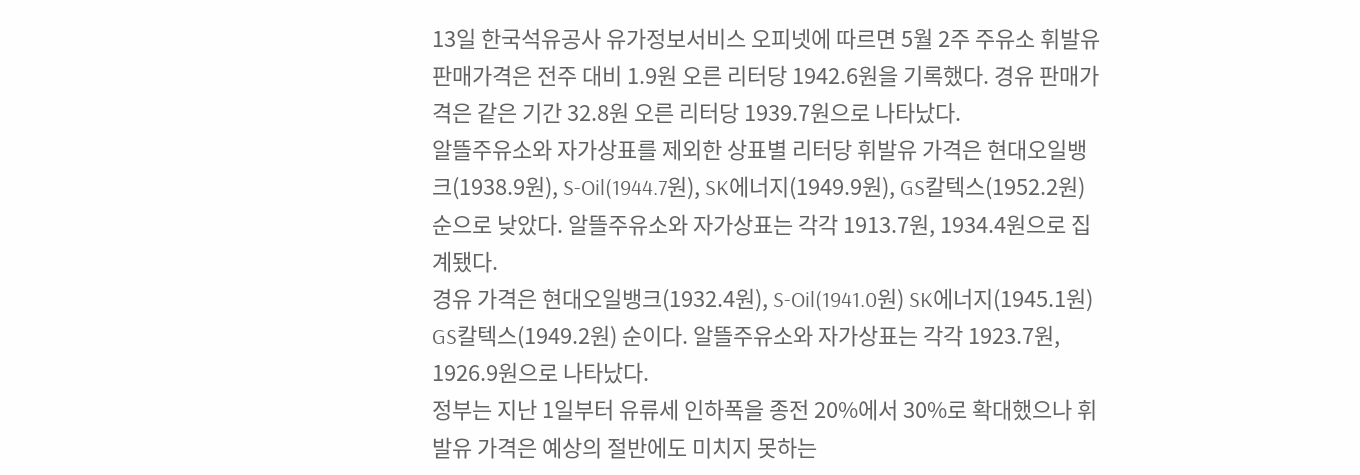13일 한국석유공사 유가정보서비스 오피넷에 따르면 5월 2주 주유소 휘발유 판매가격은 전주 대비 1.9원 오른 리터당 1942.6원을 기록했다. 경유 판매가격은 같은 기간 32.8원 오른 리터당 1939.7원으로 나타났다.
알뜰주유소와 자가상표를 제외한 상표별 리터당 휘발유 가격은 현대오일뱅크(1938.9원), S-Oil(1944.7원), SK에너지(1949.9원), GS칼텍스(1952.2원) 순으로 낮았다. 알뜰주유소와 자가상표는 각각 1913.7원, 1934.4원으로 집계됐다.
경유 가격은 현대오일뱅크(1932.4원), S-Oil(1941.0원) SK에너지(1945.1원) GS칼텍스(1949.2원) 순이다. 알뜰주유소와 자가상표는 각각 1923.7원, 1926.9원으로 나타났다.
정부는 지난 1일부터 유류세 인하폭을 종전 20%에서 30%로 확대했으나 휘발유 가격은 예상의 절반에도 미치지 못하는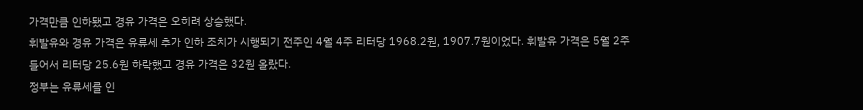가격만큼 인하됐고 경유 가격은 오히려 상승했다.
휘발유와 경유 가격은 유류세 추가 인하 조치가 시행되기 전주인 4월 4주 리터당 1968.2원, 1907.7원이었다. 휘발유 가격은 5월 2주 들어서 리터당 25.6원 하락했고 경유 가격은 32원 올랐다.
정부는 유류세를 인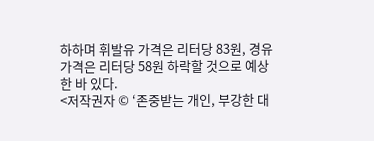하하며 휘발유 가격은 리터당 83원, 경유 가격은 리터당 58원 하락할 것으로 예상한 바 있다.
<저작권자 © ‘존중받는 개인, 부강한 대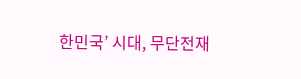한민국’ 시대, 무단전재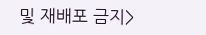및 재배포 금지>